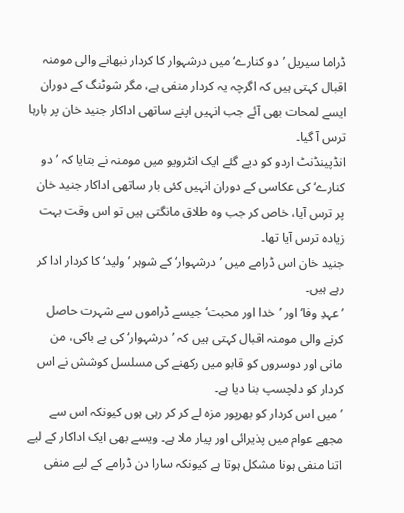ڈراما سیریل ’دو کنارے‘ میں درشہوار کا کردار نبھانے والی مومنہ اقبال کہتی ہیں کہ اگرچہ یہ کردار منفی ہے، مگر شوٹنگ کے دوران ایسے لمحات بھی آئے جب انہیں اپنے ساتھی اداکار جنید خان پر بارہا ترس آ گیا۔
انڈپینڈنٹ اردو کو دیے گئے ایک انٹرویو میں مومنہ نے بتایا کہ ’دو کنارے‘ کی عکاسی کے دوران انہیں کئی بار ساتھی اداکار جنید خان پر ترس آیا، خاص کر جب وہ طلاق مانگتی ہیں تو اس وقت بہت زیادہ ترس آیا تھا۔
جنید خان اس ڈرامے میں ’درشہوار‘ کے شوہر ’ولید‘ کا کردار ادا کر رہے ہیں۔
’عہدِ وفا‘ اور ’خدا اور محبت‘ جیسے ڈراموں سے شہرت حاصل کرنے والی مومنہ اقبال کہتی ہیں کہ ’درشہوار‘ کی بے باکی، من مانی اور دوسروں کو قابو میں رکھنے کی مسلسل کوشش نے اس کردار کو دلچسپ بنا دیا ہے۔
’میں اس کردار کو بھرپور مزہ لے کر کر رہی ہوں کیونکہ اس سے مجھے عوام میں پذیرائی اور پیار ملا ہے۔ ویسے بھی ایک اداکار کے لیے اتنا منفی ہونا مشکل ہوتا ہے کیونکہ سارا دن ڈرامے کے لیے منفی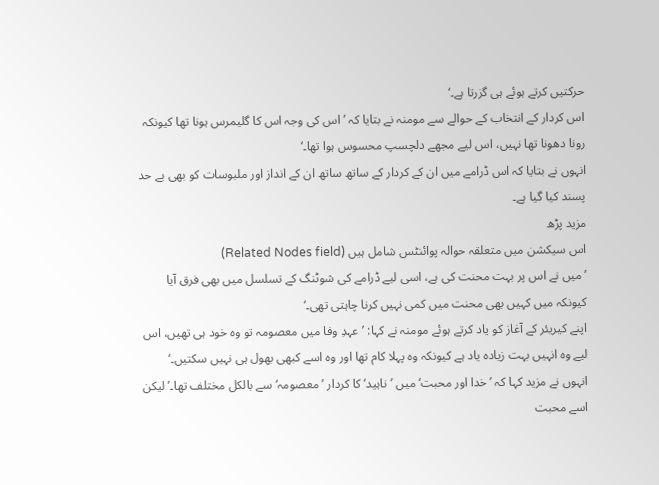حرکتیں کرتے ہوئے ہی گزرتا ہے۔‘
اس کردار کے انتخاب کے حوالے سے مومنہ نے بتایا کہ ’اس کی وجہ اس کا گلیمرس ہونا تھا کیونکہ رونا دھونا تھا نہیں، اس لیے مجھے دلچسپ محسوس ہوا تھا۔‘
انہوں نے بتایا کہ اس ڈرامے میں ان کے کردار کے ساتھ ساتھ ان کے انداز اور ملبوسات کو بھی بے حد پسند کیا گیا ہے۔
مزید پڑھ
اس سیکشن میں متعلقہ حوالہ پوائنٹس شامل ہیں (Related Nodes field)
’میں نے اس پر بہت محنت کی ہے، اسی لیے ڈرامے کی شوٹنگ کے تسلسل میں بھی فرق آیا کیونکہ میں کہیں بھی محنت میں کمی نہیں کرنا چاہتی تھی۔‘
اپنے کیریئر کے آغاز کو یاد کرتے ہوئے مومنہ نے کہا: ’عہدِ وفا میں معصومہ تو وہ خود ہی تھیں، اس لیے وہ انہیں بہت زیادہ یاد ہے کیونکہ وہ پہلا کام تھا اور وہ اسے کبھی بھول ہی نہیں سکتیں۔‘
انہوں نے مزید کہا کہ ’خدا اور محبت‘ میں ’ناہید‘ کا کردار ’معصومہ‘ سے بالکل مختلف تھا۔’لیکن اسے محبت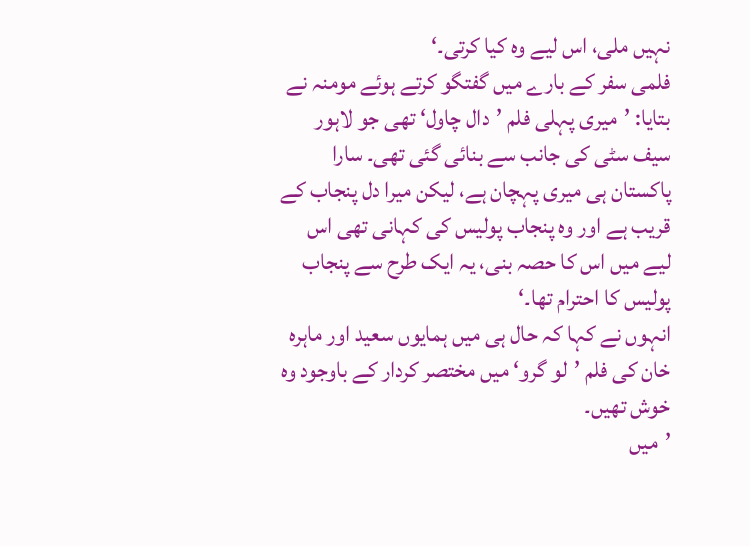نہیں ملی، اس لیے وہ کیا کرتی۔‘
فلمی سفر کے بارے میں گفتگو کرتے ہوئے مومنہ نے بتایا: ’میری پہلی فلم ’دال چاول‘ تھی جو لاہور سیف سٹی کی جانب سے بنائی گئی تھی۔ سارا پاکستان ہی میری پہچان ہے، لیکن میرا دل پنجاب کے قریب ہے اور وہ پنجاب پولیس کی کہانی تھی اس لیے میں اس کا حصہ بنی، یہ ایک طرح سے پنجاب پولیس کا احترام تھا۔‘
انہوں نے کہا کہ حال ہی میں ہمایوں سعید اور ماہرہ خان کی فلم ’لو گرو‘ میں مختصر کردار کے باوجود وہ خوش تھیں۔
’میں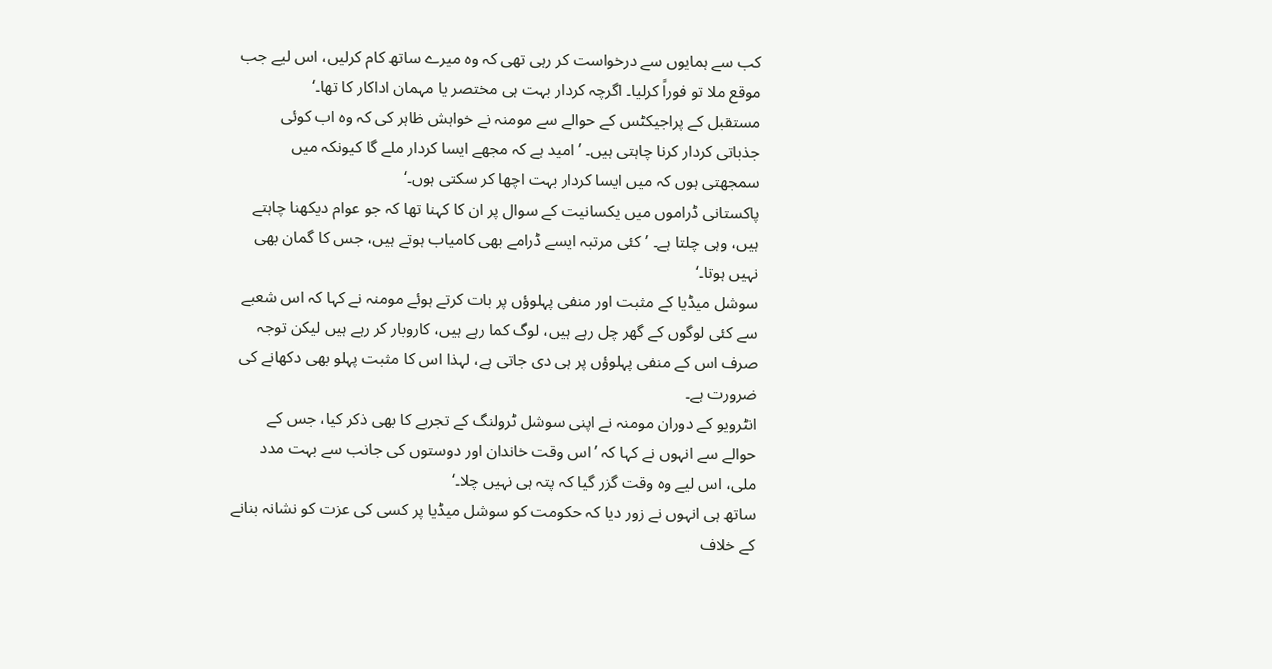کب سے ہمایوں سے درخواست کر رہی تھی کہ وہ میرے ساتھ کام کرلیں، اس لیے جب موقع ملا تو فوراً کرلیا۔ اگرچہ کردار بہت ہی مختصر یا مہمان اداکار کا تھا۔‘
مستقبل کے پراجیکٹس کے حوالے سے مومنہ نے خواہش ظاہر کی کہ وہ اب کوئی جذباتی کردار کرنا چاہتی ہیں۔ ’امید ہے کہ مجھے ایسا کردار ملے گا کیونکہ میں سمجھتی ہوں کہ میں ایسا کردار بہت اچھا کر سکتی ہوں۔‘
پاکستانی ڈراموں میں یکسانیت کے سوال پر ان کا کہنا تھا کہ جو عوام دیکھنا چاہتے ہیں، وہی چلتا ہے۔ ’کئی مرتبہ ایسے ڈرامے بھی کامیاب ہوتے ہیں، جس کا گمان بھی نہیں ہوتا۔‘
سوشل میڈیا کے مثبت اور منفی پہلوؤں پر بات کرتے ہوئے مومنہ نے کہا کہ اس شعبے سے کئی لوگوں کے گھر چل رہے ہیں، لوگ کما رہے ہیں، کاروبار کر رہے ہیں لیکن توجہ صرف اس کے منفی پہلوؤں پر ہی دی جاتی ہے، لہذا اس کا مثبت پہلو بھی دکھانے کی ضرورت ہے۔
انٹرویو کے دوران مومنہ نے اپنی سوشل ٹرولنگ کے تجربے کا بھی ذکر کیا، جس کے حوالے سے انہوں نے کہا کہ ’اس وقت خاندان اور دوستوں کی جانب سے بہت مدد ملی، اس لیے وہ وقت گزر گیا کہ پتہ ہی نہیں چلا۔‘
ساتھ ہی انہوں نے زور دیا کہ حکومت کو سوشل میڈیا پر کسی کی عزت کو نشانہ بنانے کے خلاف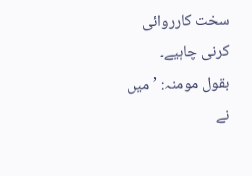سخت کارروائی کرنی چاہیے۔
بقول مومنہ: ’میں نے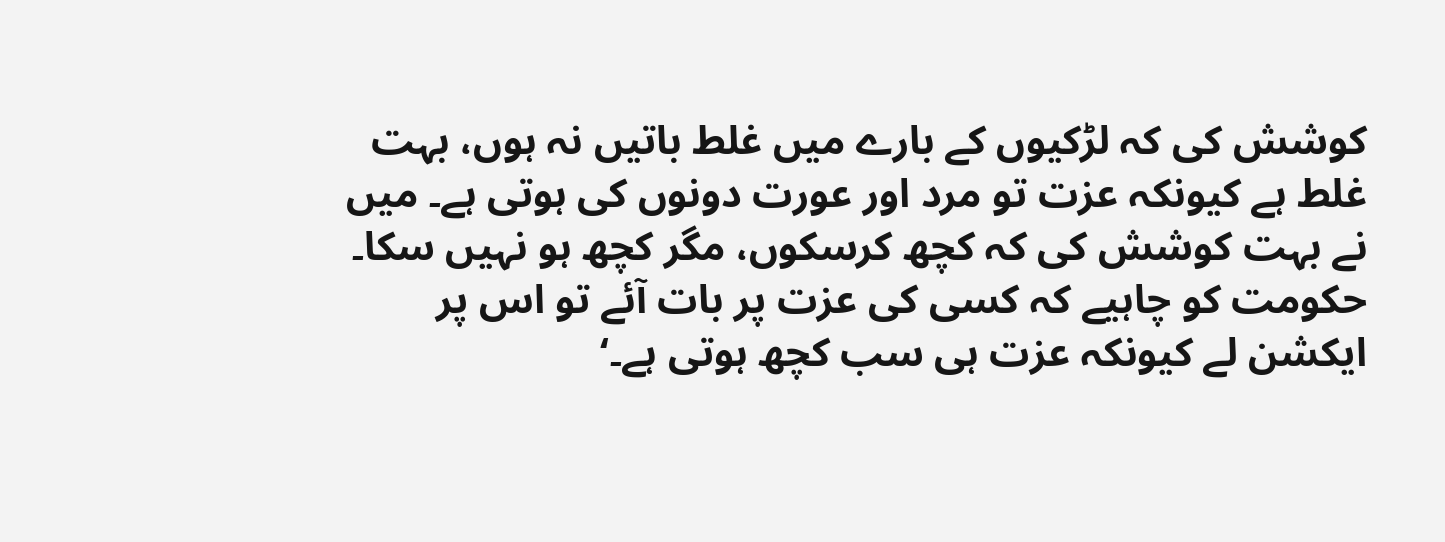کوشش کی کہ لڑکیوں کے بارے میں غلط باتیں نہ ہوں، بہت غلط ہے کیونکہ عزت تو مرد اور عورت دونوں کی ہوتی ہے۔ میں نے بہت کوشش کی کہ کچھ کرسکوں، مگر کچھ ہو نہیں سکا۔ حکومت کو چاہیے کہ کسی کی عزت پر بات آئے تو اس پر ایکشن لے کیونکہ عزت ہی سب کچھ ہوتی ہے۔‘